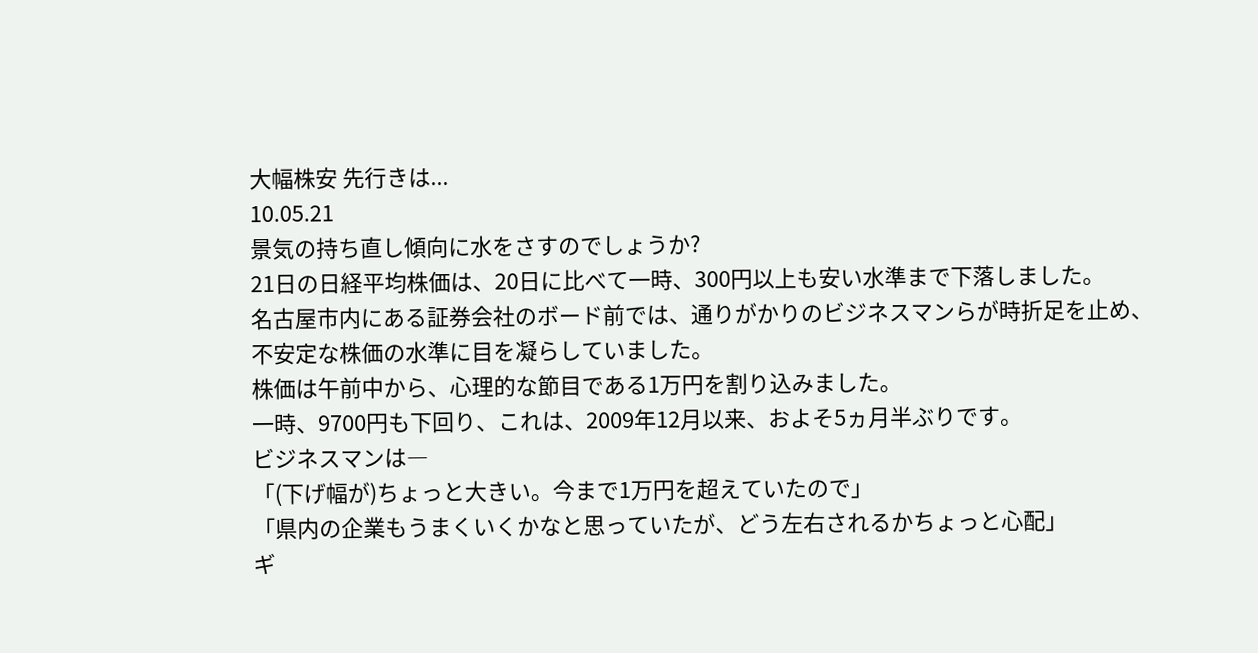大幅株安 先行きは...
10.05.21
景気の持ち直し傾向に水をさすのでしょうか?
21日の日経平均株価は、20日に比べて一時、300円以上も安い水準まで下落しました。
名古屋市内にある証券会社のボード前では、通りがかりのビジネスマンらが時折足を止め、
不安定な株価の水準に目を凝らしていました。
株価は午前中から、心理的な節目である1万円を割り込みました。
一時、9700円も下回り、これは、2009年12月以来、およそ5ヵ月半ぶりです。
ビジネスマンは―
「(下げ幅が)ちょっと大きい。今まで1万円を超えていたので」
「県内の企業もうまくいくかなと思っていたが、どう左右されるかちょっと心配」
ギ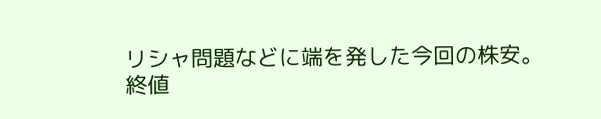リシャ問題などに端を発した今回の株安。終値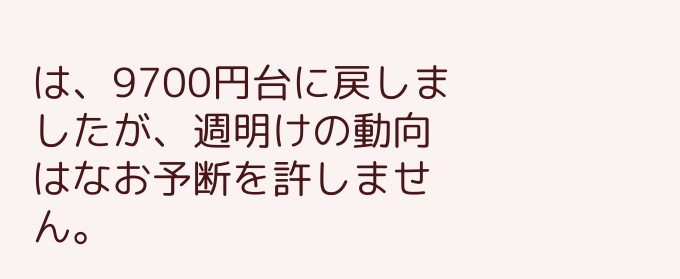は、9700円台に戻しましたが、週明けの動向はなお予断を許しません。